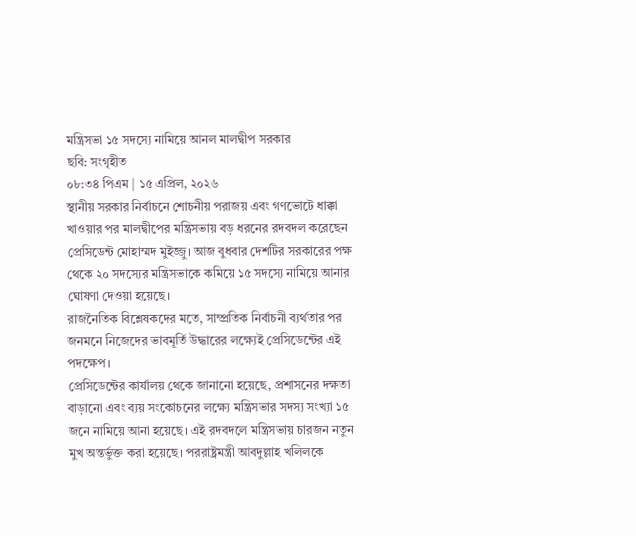মন্ত্রিসভা ১৫ সদস্যে নামিয়ে আনল মালদ্বীপ সরকার
ছবি: সংগৃহীত
০৮:৩৪ পিএম | ১৫ এপ্রিল, ২০২৬
স্থানীয় সরকার নির্বাচনে শোচনীয় পরাজয় এবং গণভোটে ধাক্কা খাওয়ার পর মালদ্বীপের মন্ত্রিসভায় বড় ধরনের রদবদল করেছেন প্রেসিডেন্ট মোহাম্মদ মুইজ্জু। আজ বুধবার দেশটির সরকারের পক্ষ থেকে ২০ সদস্যের মন্ত্রিসভাকে কমিয়ে ১৫ সদস্যে নামিয়ে আনার ঘোষণা দেওয়া হয়েছে।
রাজনৈতিক বিশ্লেষকদের মতে, সাম্প্রতিক নির্বাচনী ব্যর্থতার পর জনমনে নিজেদের ভাবমূর্তি উদ্ধারের লক্ষ্যেই প্রেসিডেন্টের এই পদক্ষেপ।
প্রেসিডেন্টের কার্যালয় থেকে জানানো হয়েছে, প্রশাসনের দক্ষতা বাড়ানো এবং ব্যয় সংকোচনের লক্ষ্যে মন্ত্রিসভার সদস্য সংখ্যা ১৫ জনে নামিয়ে আনা হয়েছে। এই রদবদলে মন্ত্রিসভায় চারজন নতুন মুখ অন্তর্ভুক্ত করা হয়েছে। পররাষ্ট্রমন্ত্রী আবদুল্লাহ খলিলকে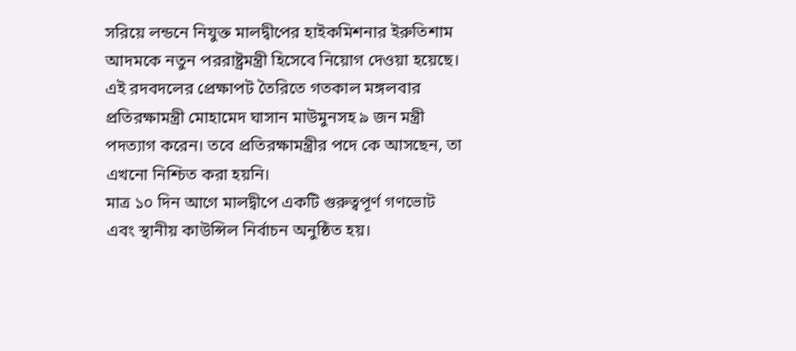সরিয়ে লন্ডনে নিযুক্ত মালদ্বীপের হাইকমিশনার ইরুতিশাম আদমকে নতুন পররাষ্ট্রমন্ত্রী হিসেবে নিয়োগ দেওয়া হয়েছে।
এই রদবদলের প্রেক্ষাপট তৈরিতে গতকাল মঙ্গলবার প্রতিরক্ষামন্ত্রী মোহামেদ ঘাসান মাউমুনসহ ৯ জন মন্ত্রী পদত্যাগ করেন। তবে প্রতিরক্ষামন্ত্রীর পদে কে আসছেন, তা এখনো নিশ্চিত করা হয়নি।
মাত্র ১০ দিন আগে মালদ্বীপে একটি গুরুত্বপূর্ণ গণভোট এবং স্থানীয় কাউন্সিল নির্বাচন অনুষ্ঠিত হয়।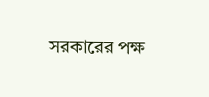সরকারের পক্ষ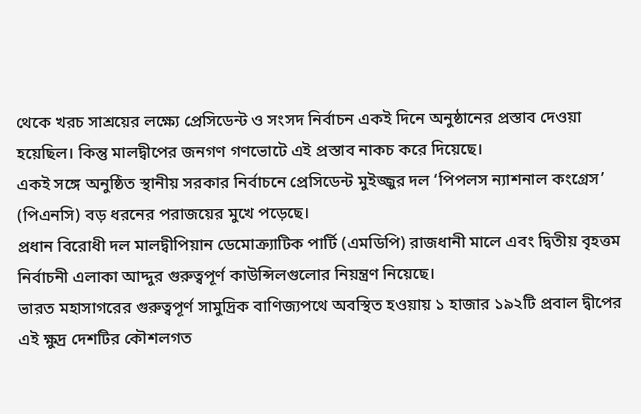থেকে খরচ সাশ্রয়ের লক্ষ্যে প্রেসিডেন্ট ও সংসদ নির্বাচন একই দিনে অনুষ্ঠানের প্রস্তাব দেওয়া হয়েছিল। কিন্তু মালদ্বীপের জনগণ গণভোটে এই প্রস্তাব নাকচ করে দিয়েছে।
একই সঙ্গে অনুষ্ঠিত স্থানীয় সরকার নির্বাচনে প্রেসিডেন্ট মুইজ্জুর দল ‘পিপলস ন্যাশনাল কংগ্রেস’ (পিএনসি) বড় ধরনের পরাজয়ের মুখে পড়েছে।
প্রধান বিরোধী দল মালদ্বীপিয়ান ডেমোক্র্যাটিক পার্টি (এমডিপি) রাজধানী মালে এবং দ্বিতীয় বৃহত্তম নির্বাচনী এলাকা আদ্দুর গুরুত্বপূর্ণ কাউন্সিলগুলোর নিয়ন্ত্রণ নিয়েছে।
ভারত মহাসাগরের গুরুত্বপূর্ণ সামুদ্রিক বাণিজ্যপথে অবস্থিত হওয়ায় ১ হাজার ১৯২টি প্রবাল দ্বীপের এই ক্ষুদ্র দেশটির কৌশলগত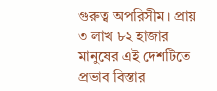গুরুত্ব অপরিসীম। প্রায় ৩ লাখ ৮২ হাজার মানুষের এই দেশটিতে প্রভাব বিস্তার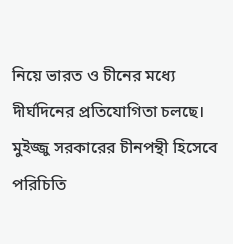নিয়ে ভারত ও চীনের মধ্যে দীর্ঘদিনের প্রতিযোগিতা চলছে। মুইজ্জু সরকারের চীনপন্থী হিসেবে পরিচিতি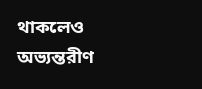থাকলেও অভ্যন্তরীণ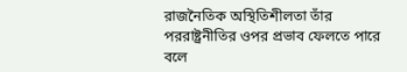রাজনৈতিক অস্থিতিশীলতা তাঁর পররাষ্ট্রনীতির ওপর প্রভাব ফেলতে পারে বলে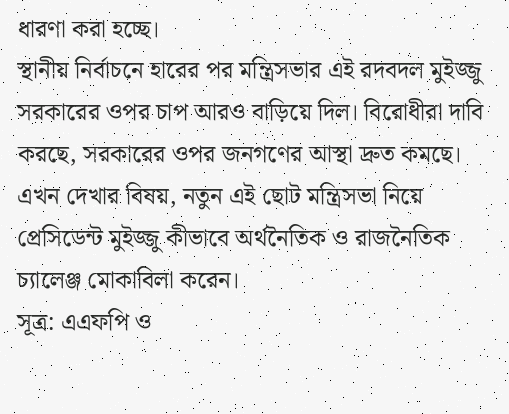ধারণা করা হচ্ছে।
স্থানীয় নির্বাচনে হারের পর মন্ত্রিসভার এই রদবদল মুইজ্জু সরকারের ওপর চাপ আরও বাড়িয়ে দিল। বিরোধীরা দাবি করছে, সরকারের ওপর জনগণের আস্থা দ্রুত কমছে। এখন দেখার বিষয়, নতুন এই ছোট মন্ত্রিসভা নিয়ে প্রেসিডেন্ট মুইজ্জু কীভাবে অর্থনৈতিক ও রাজনৈতিক চ্যালেঞ্জ মোকাবিলা করেন।
সূত্র: এএফপি ও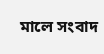মালে সংবাদ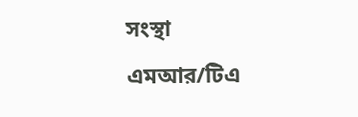সংস্থা
এমআর/টিএ